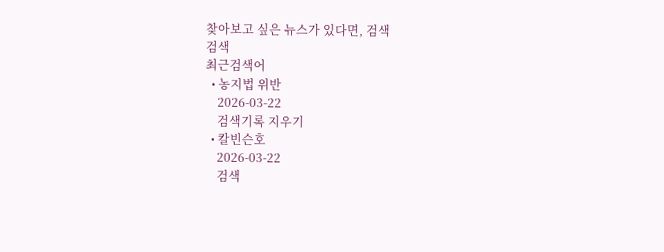찾아보고 싶은 뉴스가 있다면, 검색
검색
최근검색어
  • 농지법 위반
    2026-03-22
    검색기록 지우기
  • 칼빈슨호
    2026-03-22
    검색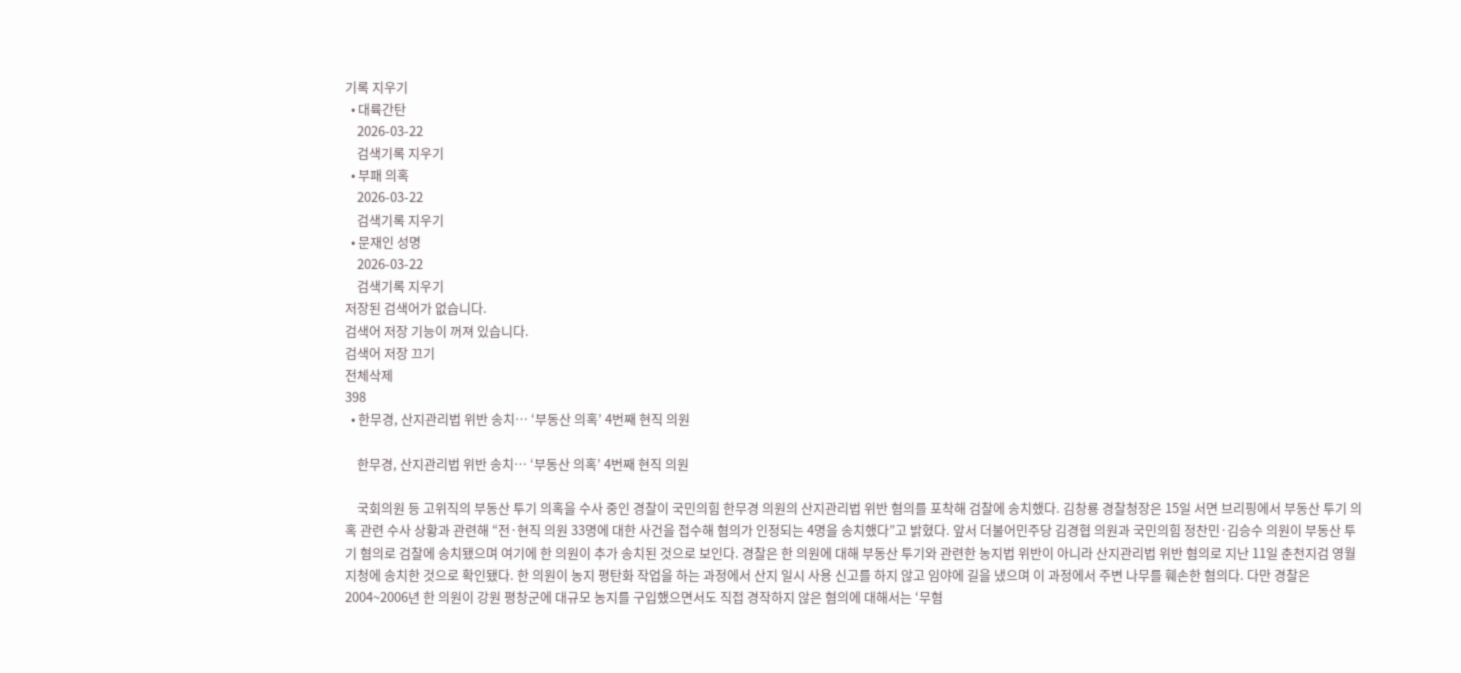기록 지우기
  • 대륙간탄
    2026-03-22
    검색기록 지우기
  • 부패 의혹
    2026-03-22
    검색기록 지우기
  • 문재인 성명
    2026-03-22
    검색기록 지우기
저장된 검색어가 없습니다.
검색어 저장 기능이 꺼져 있습니다.
검색어 저장 끄기
전체삭제
398
  • 한무경, 산지관리법 위반 송치… ‘부동산 의혹’ 4번째 현직 의원

    한무경, 산지관리법 위반 송치… ‘부동산 의혹’ 4번째 현직 의원

    국회의원 등 고위직의 부동산 투기 의혹을 수사 중인 경찰이 국민의힘 한무경 의원의 산지관리법 위반 혐의를 포착해 검찰에 송치했다. 김창룡 경찰청장은 15일 서면 브리핑에서 부동산 투기 의혹 관련 수사 상황과 관련해 “전·현직 의원 33명에 대한 사건을 접수해 혐의가 인정되는 4명을 송치했다”고 밝혔다. 앞서 더불어민주당 김경협 의원과 국민의힘 정찬민·김승수 의원이 부동산 투기 혐의로 검찰에 송치됐으며 여기에 한 의원이 추가 송치된 것으로 보인다. 경찰은 한 의원에 대해 부동산 투기와 관련한 농지법 위반이 아니라 산지관리법 위반 혐의로 지난 11일 춘천지검 영월지청에 송치한 것으로 확인됐다. 한 의원이 농지 평탄화 작업을 하는 과정에서 산지 일시 사용 신고를 하지 않고 임야에 길을 냈으며 이 과정에서 주변 나무를 훼손한 혐의다. 다만 경찰은 2004~2006년 한 의원이 강원 평창군에 대규모 농지를 구입했으면서도 직접 경작하지 않은 혐의에 대해서는 ‘무혐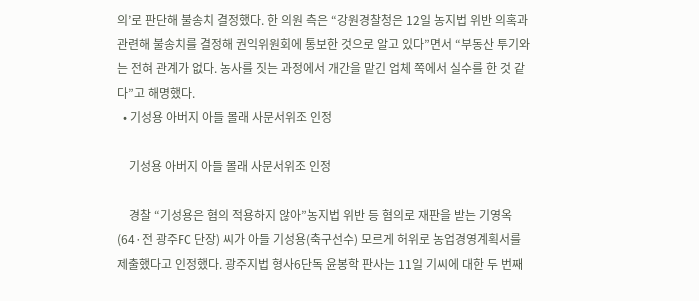의’로 판단해 불송치 결정했다. 한 의원 측은 “강원경찰청은 12일 농지법 위반 의혹과 관련해 불송치를 결정해 권익위원회에 통보한 것으로 알고 있다”면서 “부동산 투기와는 전혀 관계가 없다. 농사를 짓는 과정에서 개간을 맡긴 업체 쪽에서 실수를 한 것 같다”고 해명했다.
  • 기성용 아버지 아들 몰래 사문서위조 인정

    기성용 아버지 아들 몰래 사문서위조 인정

    경찰 “기성용은 혐의 적용하지 않아”농지법 위반 등 혐의로 재판을 받는 기영옥(64·전 광주FC 단장) 씨가 아들 기성용(축구선수) 모르게 허위로 농업경영계획서를 제출했다고 인정했다. 광주지법 형사6단독 윤봉학 판사는 11일 기씨에 대한 두 번째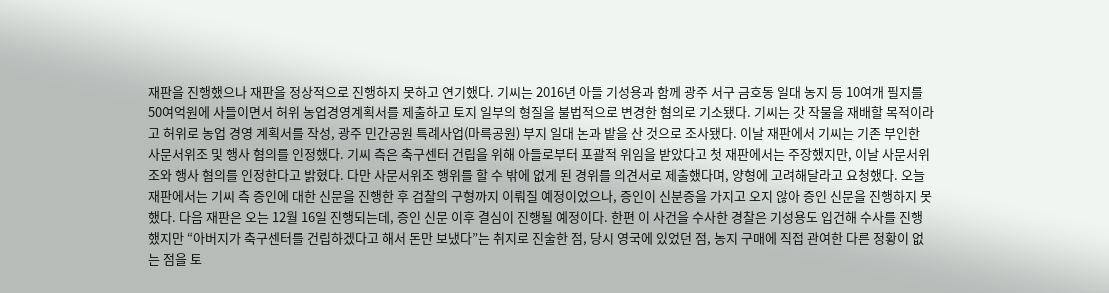재판을 진행했으나 재판을 정상적으로 진행하지 못하고 연기했다. 기씨는 2016년 아들 기성용과 함께 광주 서구 금호동 일대 농지 등 10여개 필지를 50여억원에 사들이면서 허위 농업경영계획서를 제출하고 토지 일부의 형질을 불법적으로 변경한 혐의로 기소됐다. 기씨는 갓 작물을 재배할 목적이라고 허위로 농업 경영 계획서를 작성, 광주 민간공원 특례사업(마륵공원) 부지 일대 논과 밭을 산 것으로 조사됐다. 이날 재판에서 기씨는 기존 부인한 사문서위조 및 행사 혐의를 인정했다. 기씨 측은 축구센터 건립을 위해 아들로부터 포괄적 위임을 받았다고 첫 재판에서는 주장했지만, 이날 사문서위조와 행사 혐의를 인정한다고 밝혔다. 다만 사문서위조 행위를 할 수 밖에 없게 된 경위를 의견서로 제출했다며, 양형에 고려해달라고 요청했다. 오늘 재판에서는 기씨 측 증인에 대한 신문을 진행한 후 검찰의 구형까지 이뤄질 예정이었으나, 증인이 신분증을 가지고 오지 않아 증인 신문을 진행하지 못했다. 다음 재판은 오는 12월 16일 진행되는데, 증인 신문 이후 결심이 진행될 예정이다. 한편 이 사건을 수사한 경찰은 기성용도 입건해 수사를 진행했지만 “아버지가 축구센터를 건립하겠다고 해서 돈만 보냈다”는 취지로 진술한 점, 당시 영국에 있었던 점, 농지 구매에 직접 관여한 다른 정황이 없는 점을 토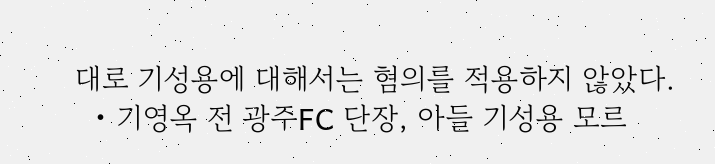대로 기성용에 대해서는 혐의를 적용하지 않았다.
  • 기영옥 전 광주FC 단장, 아들 기성용 모르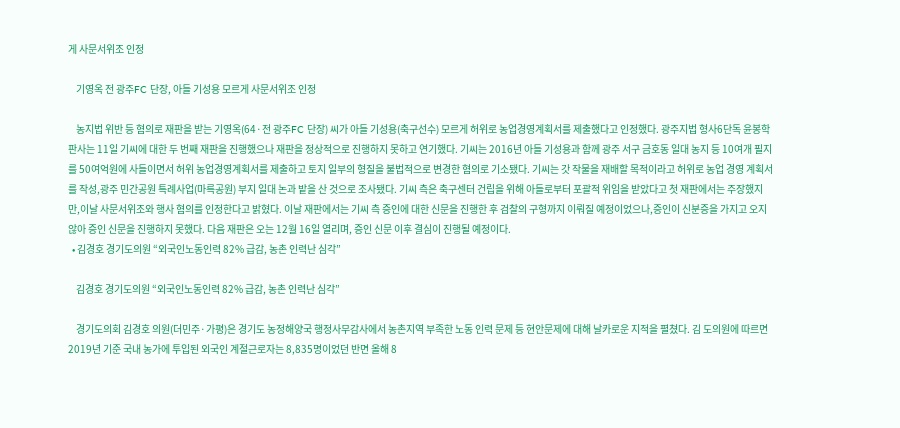게 사문서위조 인정

    기영옥 전 광주FC 단장, 아들 기성용 모르게 사문서위조 인정

    농지법 위반 등 혐의로 재판을 받는 기영옥(64·전 광주FC 단장) 씨가 아들 기성용(축구선수) 모르게 허위로 농업경영계획서를 제출했다고 인정했다. 광주지법 형사6단독 윤봉학 판사는 11일 기씨에 대한 두 번째 재판을 진행했으나 재판을 정상적으로 진행하지 못하고 연기했다. 기씨는 2016년 아들 기성용과 함께 광주 서구 금호동 일대 농지 등 10여개 필지를 50여억원에 사들이면서 허위 농업경영계획서를 제출하고 토지 일부의 형질을 불법적으로 변경한 혐의로 기소됐다. 기씨는 갓 작물을 재배할 목적이라고 허위로 농업 경영 계획서를 작성,광주 민간공원 특례사업(마륵공원) 부지 일대 논과 밭을 산 것으로 조사됐다. 기씨 측은 축구센터 건립을 위해 아들로부터 포괄적 위임을 받았다고 첫 재판에서는 주장했지만,이날 사문서위조와 행사 혐의를 인정한다고 밝혔다. 이날 재판에서는 기씨 측 증인에 대한 신문을 진행한 후 검찰의 구형까지 이뤄질 예정이었으나,증인이 신분증을 가지고 오지 않아 증인 신문을 진행하지 못했다. 다음 재판은 오는 12월 16일 열리며, 증인 신문 이후 결심이 진행될 예정이다.
  • 김경호 경기도의원 “외국인노동인력 82% 급감, 농촌 인력난 심각”

    김경호 경기도의원 “외국인노동인력 82% 급감, 농촌 인력난 심각”

    경기도의회 김경호 의원(더민주·가평)은 경기도 농정해양국 행정사무감사에서 농촌지역 부족한 노동 인력 문제 등 현안문제에 대해 날카로운 지적을 펼쳤다. 김 도의원에 따르면 2019년 기준 국내 농가에 투입된 외국인 계절근로자는 8,835명이었던 반면 올해 8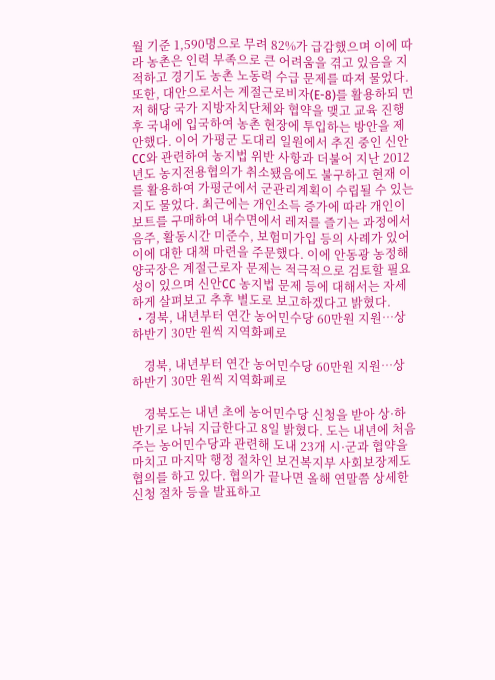월 기준 1,590명으로 무려 82%가 급감했으며 이에 따라 농촌은 인력 부족으로 큰 어려움을 겪고 있음을 지적하고 경기도 농촌 노동력 수급 문제를 따져 물었다. 또한, 대안으로서는 계절근로비자(E-8)를 활용하되 먼저 해당 국가 지방자치단체와 협약을 맺고 교육 진행 후 국내에 입국하여 농촌 현장에 투입하는 방안을 제안했다. 이어 가평군 도대리 일원에서 추진 중인 신안CC와 관련하여 농지법 위반 사항과 더불어 지난 2012년도 농지전용협의가 취소됐음에도 불구하고 현재 이를 활용하여 가평군에서 군관리계획이 수립될 수 있는지도 물었다. 최근에는 개인소득 증가에 따라 개인이 보트를 구매하여 내수면에서 레저를 즐기는 과정에서 음주, 활동시간 미준수, 보험미가입 등의 사례가 있어 이에 대한 대책 마련을 주문했다. 이에 안동광 농정해양국장은 계절근로자 문제는 적극적으로 검토할 필요성이 있으며 신안CC 농지법 문제 등에 대해서는 자세하게 살펴보고 추후 별도로 보고하겠다고 밝혔다.
  • 경북, 내년부터 연간 농어민수당 60만원 지원…상하반기 30만 원씩 지역화폐로

    경북, 내년부터 연간 농어민수당 60만원 지원…상하반기 30만 원씩 지역화폐로

    경북도는 내년 초에 농어민수당 신청을 받아 상·하반기로 나눠 지급한다고 8일 밝혔다. 도는 내년에 처음 주는 농어민수당과 관련해 도내 23개 시·군과 협약을 마치고 마지막 행정 절차인 보건복지부 사회보장제도협의를 하고 있다. 협의가 끝나면 올해 연말쯤 상세한 신청 절차 등을 발표하고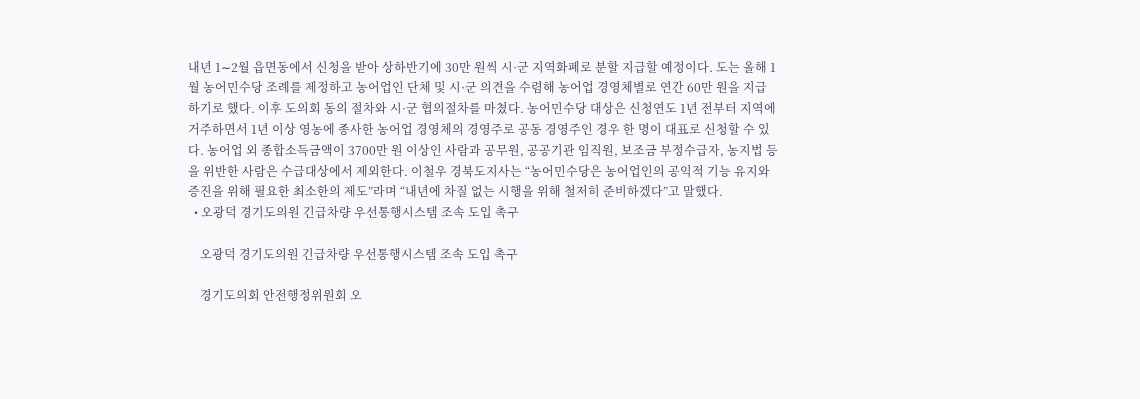내년 1∼2월 읍면동에서 신청을 받아 상하반기에 30만 원씩 시·군 지역화폐로 분할 지급할 예정이다. 도는 올해 1월 농어민수당 조례를 제정하고 농어업인 단체 및 시·군 의견을 수렴해 농어업 경영체별로 연간 60만 원을 지급하기로 했다. 이후 도의회 동의 절차와 시·군 협의절차를 마쳤다. 농어민수당 대상은 신청연도 1년 전부터 지역에 거주하면서 1년 이상 영농에 종사한 농어업 경영체의 경영주로 공동 경영주인 경우 한 명이 대표로 신청할 수 있다. 농어업 외 종합소득금액이 3700만 원 이상인 사람과 공무원, 공공기관 임직원, 보조금 부정수급자, 농지법 등을 위반한 사람은 수급대상에서 제외한다. 이철우 경북도지사는 “농어민수당은 농어업인의 공익적 기능 유지와 증진을 위해 필요한 최소한의 제도”라며 “내년에 차질 없는 시행을 위해 철저히 준비하겠다”고 말했다.
  • 오광덕 경기도의원 긴급차량 우선통행시스템 조속 도입 촉구

    오광덕 경기도의원 긴급차량 우선통행시스템 조속 도입 촉구

    경기도의회 안전행정위원회 오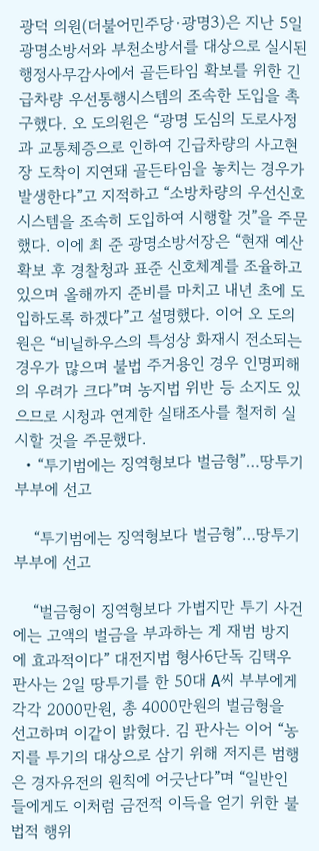광덕 의원(더불어민주당·광명3)은 지난 5일 광명소방서와 부천소방서를 대상으로 실시된 행정사무감사에서 골든타임 확보를 위한 긴급차량 우선통행시스템의 조속한 도입을 촉구했다. 오 도의원은 “광명 도심의 도로사정과 교통체증으로 인하여 긴급차량의 사고현장 도착이 지연돼 골든타임을 놓치는 경우가 발생한다”고 지적하고 “소방차량의 우선신호시스템을 조속히 도입하여 시행할 것”을 주문했다. 이에 최 준 광명소방서장은 “현재 예산확보 후 경찰청과 표준 신호체계를 조율하고 있으며 올해까지 준비를 마치고 내년 초에 도입하도록 하겠다”고 설명했다. 이어 오 도의원은 “비닐하우스의 특성상 화재시 전소되는 경우가 많으며 불법 주거용인 경우 인명피해의 우려가 크다”며 농지법 위반 등 소지도 있으므로 시청과 연계한 실태조사를 철저히 실시할 것을 주문했다.
  • “투기범에는 징역형보다 벌금형”…땅투기 부부에 선고

    “투기범에는 징역형보다 벌금형”…땅투기 부부에 선고

    “벌금형이 징역형보다 가볍지만 투기 사건에는 고액의 벌금을 부과하는 게 재범 방지에 효과적이다” 대전지법 형사6단독 김택우 판사는 2일 땅투기를 한 50대 A씨 부부에게 각각 2000만원, 총 4000만원의 벌금형을 선고하며 이같이 밝혔다. 김 판사는 이어 “농지를 투기의 대상으로 삼기 위해 저지른 범행은 경자유전의 원칙에 어긋난다”며 “일반인들에게도 이처럼 금전적 이득을 얻기 위한 불법적 행위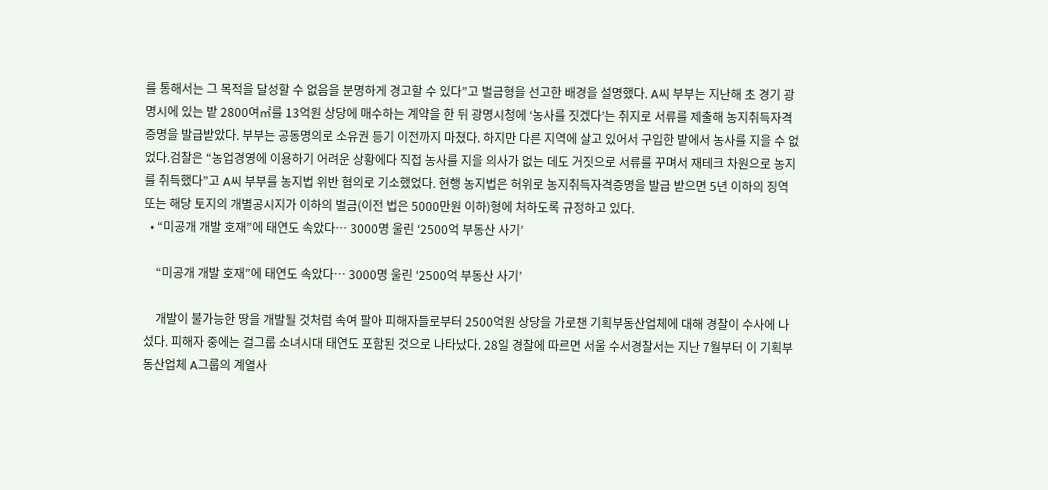를 통해서는 그 목적을 달성할 수 없음을 분명하게 경고할 수 있다”고 벌금형을 선고한 배경을 설명했다. A씨 부부는 지난해 초 경기 광명시에 있는 밭 2800여㎡를 13억원 상당에 매수하는 계약을 한 뒤 광명시청에 ‘농사를 짓겠다’는 취지로 서류를 제출해 농지취득자격증명을 발급받았다. 부부는 공동명의로 소유권 등기 이전까지 마쳤다. 하지만 다른 지역에 살고 있어서 구입한 밭에서 농사를 지을 수 없었다.검찰은 “농업경영에 이용하기 어려운 상황에다 직접 농사를 지을 의사가 없는 데도 거짓으로 서류를 꾸며서 재테크 차원으로 농지를 취득했다”고 A씨 부부를 농지법 위반 혐의로 기소했었다. 현행 농지법은 허위로 농지취득자격증명을 발급 받으면 5년 이하의 징역 또는 해당 토지의 개별공시지가 이하의 벌금(이전 법은 5000만원 이하)형에 처하도록 규정하고 있다.
  • “미공개 개발 호재”에 태연도 속았다… 3000명 울린 ‘2500억 부동산 사기’

    “미공개 개발 호재”에 태연도 속았다… 3000명 울린 ‘2500억 부동산 사기’

    개발이 불가능한 땅을 개발될 것처럼 속여 팔아 피해자들로부터 2500억원 상당을 가로챈 기획부동산업체에 대해 경찰이 수사에 나섰다. 피해자 중에는 걸그룹 소녀시대 태연도 포함된 것으로 나타났다. 28일 경찰에 따르면 서울 수서경찰서는 지난 7월부터 이 기획부동산업체 A그룹의 계열사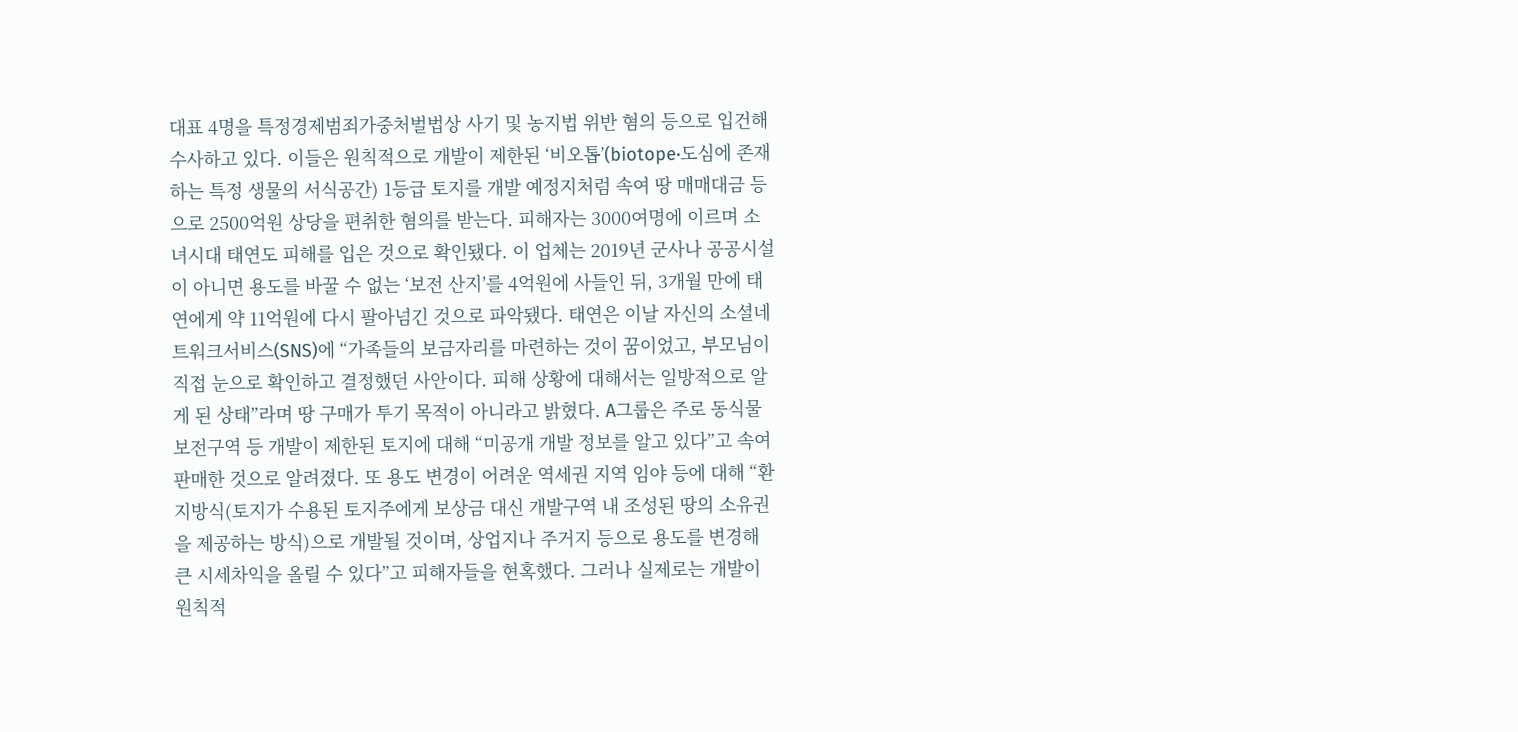대표 4명을 특정경제범죄가중처벌법상 사기 및 농지법 위반 혐의 등으로 입건해 수사하고 있다. 이들은 원칙적으로 개발이 제한된 ‘비오톱’(biotope·도심에 존재하는 특정 생물의 서식공간) 1등급 토지를 개발 예정지처럼 속여 땅 매매대금 등으로 2500억원 상당을 편취한 혐의를 받는다. 피해자는 3000여명에 이르며 소녀시대 태연도 피해를 입은 것으로 확인됐다. 이 업체는 2019년 군사나 공공시설이 아니면 용도를 바꿀 수 없는 ‘보전 산지’를 4억원에 사들인 뒤, 3개월 만에 태연에게 약 11억원에 다시 팔아넘긴 것으로 파악됐다. 태연은 이날 자신의 소셜네트워크서비스(SNS)에 “가족들의 보금자리를 마련하는 것이 꿈이었고, 부모님이 직접 눈으로 확인하고 결정했던 사안이다. 피해 상황에 대해서는 일방적으로 알게 된 상태”라며 땅 구매가 투기 목적이 아니라고 밝혔다. A그룹은 주로 동식물 보전구역 등 개발이 제한된 토지에 대해 “미공개 개발 정보를 알고 있다”고 속여 판매한 것으로 알려졌다. 또 용도 변경이 어려운 역세권 지역 임야 등에 대해 “환지방식(토지가 수용된 토지주에게 보상금 대신 개발구역 내 조성된 땅의 소유권을 제공하는 방식)으로 개발될 것이며, 상업지나 주거지 등으로 용도를 변경해 큰 시세차익을 올릴 수 있다”고 피해자들을 현혹했다. 그러나 실제로는 개발이 원칙적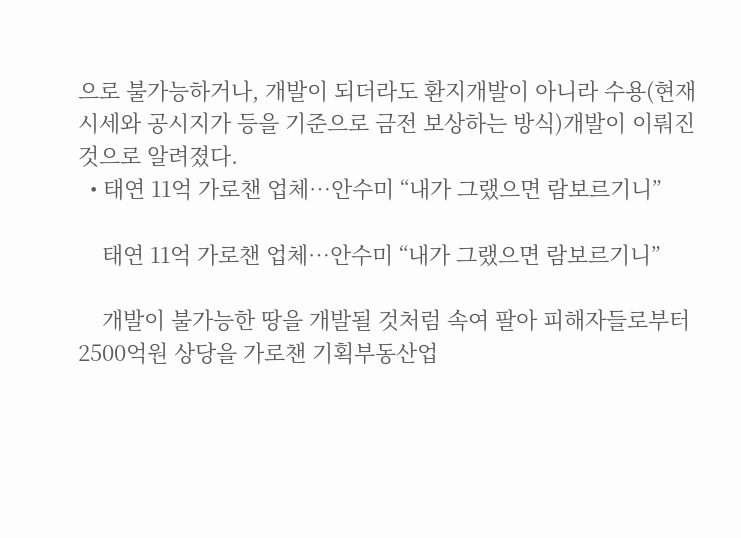으로 불가능하거나, 개발이 되더라도 환지개발이 아니라 수용(현재 시세와 공시지가 등을 기준으로 금전 보상하는 방식)개발이 이뤄진 것으로 알려졌다.
  • 태연 11억 가로챈 업체…안수미 “내가 그랬으면 람보르기니”

    태연 11억 가로챈 업체…안수미 “내가 그랬으면 람보르기니”

    개발이 불가능한 땅을 개발될 것처럼 속여 팔아 피해자들로부터 2500억원 상당을 가로챈 기획부동산업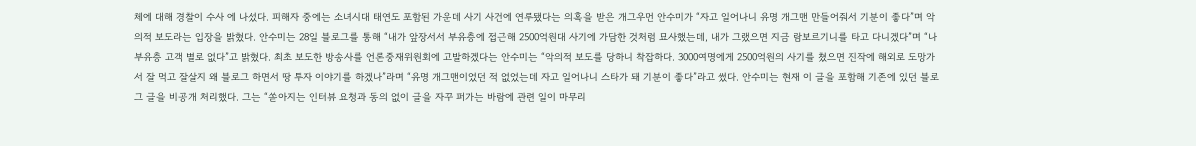체에 대해 경찰이 수사 에 나섰다. 피해자 중에는 소녀시대 태연도 포함된 가운데 사기 사건에 연루됐다는 의혹을 받은 개그우먼 안수미가 “자고 일어나니 유명 개그맨 만들어줘서 기분이 좋다”며 악의적 보도라는 입장을 밝혔다. 안수미는 28일 블로그를 통해 “내가 앞장서서 부유층에 접근해 2500억원대 사기에 가담한 것처럼 묘사했는데, 내가 그랬으면 지금 람보르기니를 타고 다니겠다”며 “나 부유층 고객 별로 없다”고 밝혔다. 최초 보도한 방송사를 언론중재위원회에 고발하겠다는 안수미는 “악의적 보도를 당하니 착잡하다. 3000여명에게 2500억원의 사기를 쳤으면 진작에 해외로 도망가서 잘 먹고 잘살지 왜 블로그 하면서 땅 투자 이야기를 하겠나”라며 “유명 개그맨이었던 적 없었는데 자고 일어나니 스타가 돼 기분이 좋다”라고 썼다. 안수미는 현재 이 글을 포함해 기존에 있던 블로그 글을 비공개 처리했다. 그는 “쏟아지는 인터뷰 요청과 동의 없이 글을 자꾸 퍼가는 바람에 관련 일이 마무리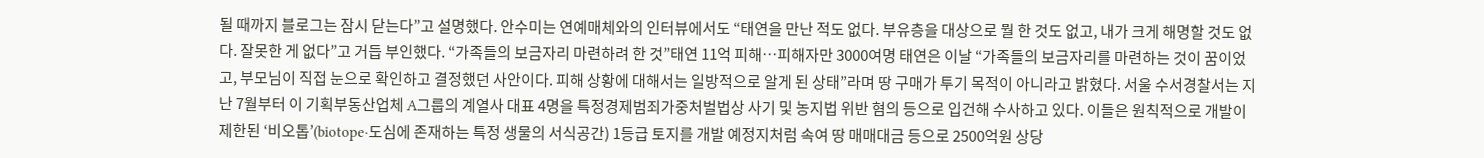될 때까지 블로그는 잠시 닫는다”고 설명했다. 안수미는 연예매체와의 인터뷰에서도 “태연을 만난 적도 없다. 부유층을 대상으로 뭘 한 것도 없고, 내가 크게 해명할 것도 없다. 잘못한 게 없다”고 거듭 부인했다. “가족들의 보금자리 마련하려 한 것”태연 11억 피해…피해자만 3000여명 태연은 이날 “가족들의 보금자리를 마련하는 것이 꿈이었고, 부모님이 직접 눈으로 확인하고 결정했던 사안이다. 피해 상황에 대해서는 일방적으로 알게 된 상태”라며 땅 구매가 투기 목적이 아니라고 밝혔다. 서울 수서경찰서는 지난 7월부터 이 기획부동산업체 A그룹의 계열사 대표 4명을 특정경제범죄가중처벌법상 사기 및 농지법 위반 혐의 등으로 입건해 수사하고 있다. 이들은 원칙적으로 개발이 제한된 ‘비오톱’(biotope·도심에 존재하는 특정 생물의 서식공간) 1등급 토지를 개발 예정지처럼 속여 땅 매매대금 등으로 2500억원 상당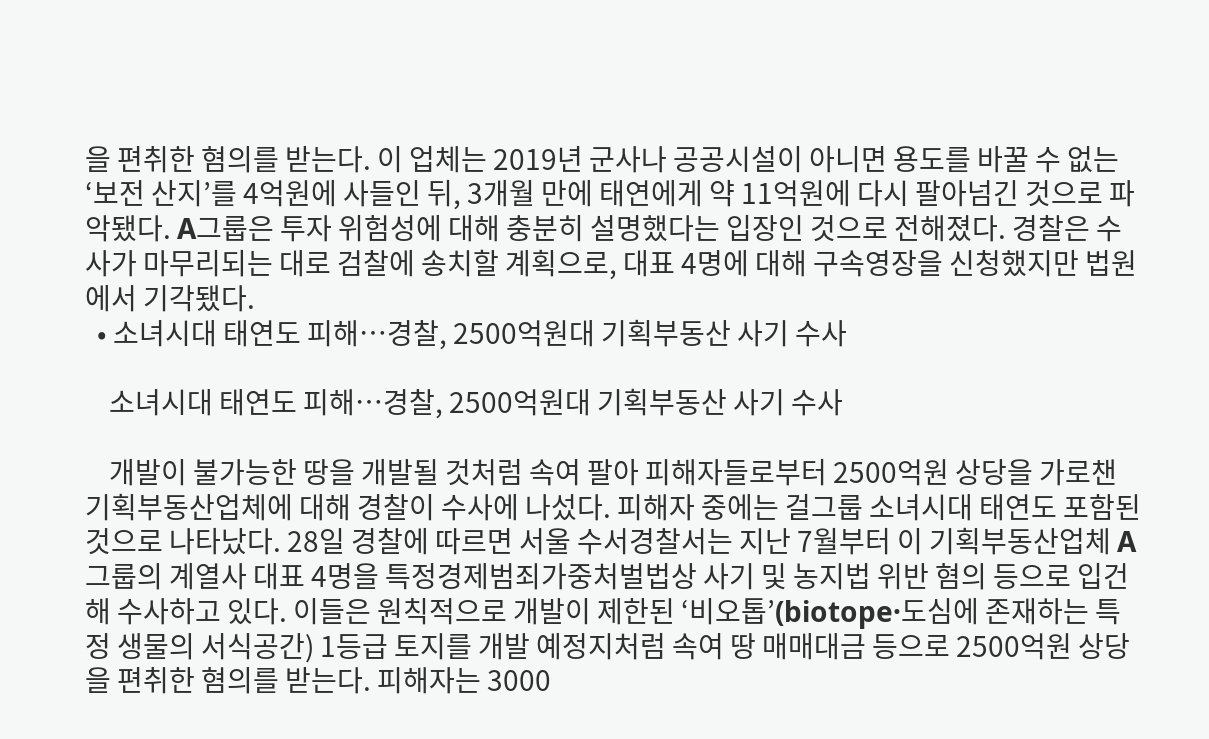을 편취한 혐의를 받는다. 이 업체는 2019년 군사나 공공시설이 아니면 용도를 바꿀 수 없는 ‘보전 산지’를 4억원에 사들인 뒤, 3개월 만에 태연에게 약 11억원에 다시 팔아넘긴 것으로 파악됐다. A그룹은 투자 위험성에 대해 충분히 설명했다는 입장인 것으로 전해졌다. 경찰은 수사가 마무리되는 대로 검찰에 송치할 계획으로, 대표 4명에 대해 구속영장을 신청했지만 법원에서 기각됐다.
  • 소녀시대 태연도 피해…경찰, 2500억원대 기획부동산 사기 수사

    소녀시대 태연도 피해…경찰, 2500억원대 기획부동산 사기 수사

    개발이 불가능한 땅을 개발될 것처럼 속여 팔아 피해자들로부터 2500억원 상당을 가로챈 기획부동산업체에 대해 경찰이 수사에 나섰다. 피해자 중에는 걸그룹 소녀시대 태연도 포함된 것으로 나타났다. 28일 경찰에 따르면 서울 수서경찰서는 지난 7월부터 이 기획부동산업체 A그룹의 계열사 대표 4명을 특정경제범죄가중처벌법상 사기 및 농지법 위반 혐의 등으로 입건해 수사하고 있다. 이들은 원칙적으로 개발이 제한된 ‘비오톱’(biotope·도심에 존재하는 특정 생물의 서식공간) 1등급 토지를 개발 예정지처럼 속여 땅 매매대금 등으로 2500억원 상당을 편취한 혐의를 받는다. 피해자는 3000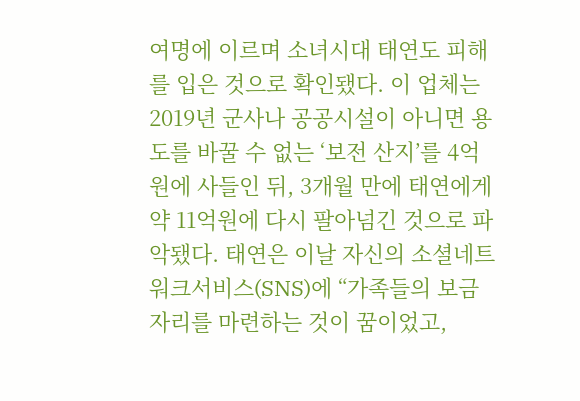여명에 이르며 소녀시대 태연도 피해를 입은 것으로 확인됐다. 이 업체는 2019년 군사나 공공시설이 아니면 용도를 바꿀 수 없는 ‘보전 산지’를 4억원에 사들인 뒤, 3개월 만에 태연에게 약 11억원에 다시 팔아넘긴 것으로 파악됐다. 태연은 이날 자신의 소셜네트워크서비스(SNS)에 “가족들의 보금자리를 마련하는 것이 꿈이었고,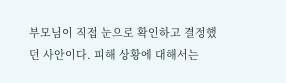부모님이 직접 눈으로 확인하고 결정했던 사안이다. 피해 상황에 대해서는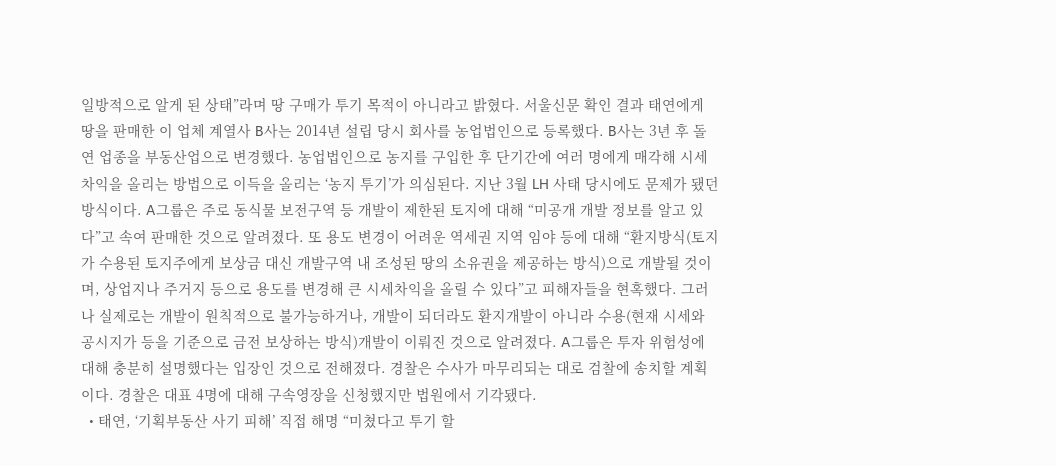일방적으로 알게 된 상태”라며 땅 구매가 투기 목적이 아니라고 밝혔다. 서울신문 확인 결과 태연에게 땅을 판매한 이 업체 계열사 B사는 2014년 설립 당시 회사를 농업법인으로 등록했다. B사는 3년 후 돌연 업종을 부동산업으로 변경했다. 농업법인으로 농지를 구입한 후 단기간에 여러 명에게 매각해 시세차익을 올리는 방법으로 이득을 올리는 ‘농지 투기’가 의심된다. 지난 3월 LH 사태 당시에도 문제가 됐던 방식이다. A그룹은 주로 동식물 보전구역 등 개발이 제한된 토지에 대해 “미공개 개발 정보를 알고 있다”고 속여 판매한 것으로 알려졌다. 또 용도 변경이 어려운 역세권 지역 임야 등에 대해 “환지방식(토지가 수용된 토지주에게 보상금 대신 개발구역 내 조성된 땅의 소유권을 제공하는 방식)으로 개발될 것이며, 상업지나 주거지 등으로 용도를 변경해 큰 시세차익을 올릴 수 있다”고 피해자들을 현혹했다. 그러나 실제로는 개발이 원칙적으로 불가능하거나, 개발이 되더라도 환지개발이 아니라 수용(현재 시세와 공시지가 등을 기준으로 금전 보상하는 방식)개발이 이뤄진 것으로 알려졌다. A그룹은 투자 위험성에 대해 충분히 설명했다는 입장인 것으로 전해졌다. 경찰은 수사가 마무리되는 대로 검찰에 송치할 계획이다. 경찰은 대표 4명에 대해 구속영장을 신청했지만 법원에서 기각됐다.
  • 태연, ‘기획부동산 사기 피해’ 직접 해명 “미쳤다고 투기 할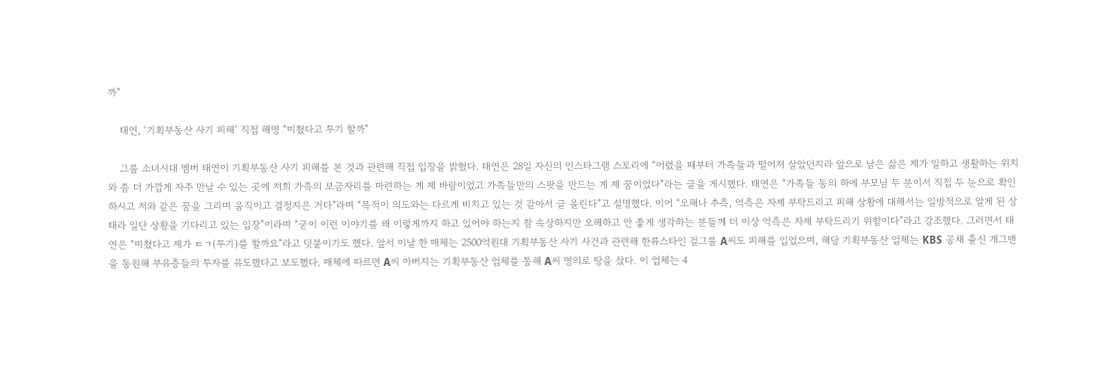까”

    태연, ‘기획부동산 사기 피해’ 직접 해명 “미쳤다고 투기 할까”

    그룹 소녀시대 멤버 태연이 기획부동산 사기 피해를 본 것과 관련해 직접 입장을 밝혔다. 태연은 28일 자신의 인스타그램 스토리에 “어렸을 때부터 가족들과 떨어져 살았던지라 앞으로 남은 삶은 제가 일하고 생활하는 위치와 좀 더 가깝게 자주 만날 수 있는 곳에 저희 가족의 보금자리를 마련하는 게 제 바람이었고 가족들만의 스팟을 만드는 게 제 꿈이었다”라는 글을 게시했다. 태연은 “가족들 동의 하에 부모님 두 분이서 직접 두 눈으로 확인하시고 저와 같은 꿈을 그리며 움직이고 결정지은 거다”라며 “목적이 의도와는 다르게 비치고 있는 것 같아서 글 올린다”고 설명했다. 이어 “오해나 추측, 억측은 자제 부탁드리고 피해 상황에 대해서는 일방적으로 알게 된 상태라 일단 상황을 기다리고 있는 입장”이라며 “굳이 이런 이야기를 왜 이렇게까지 하고 있어야 하는지 참 속상하지만 오해하고 안 좋게 생각하는 분들께 더 이상 억측은 자제 부탁드리기 위함이다”라고 강조했다. 그러면서 태연은 “미쳤다고 제가 ㅌㄱ(투기)를 할까요”라고 덧붙이기도 했다. 앞서 이날 한 매체는 2500억원대 기획부동산 사기 사건과 관련해 한류스타인 걸그룹 A씨도 피해를 입었으며, 해당 기획부동산 업체는 KBS 공채 출신 개그맨을 동원해 부유층들의 투자를 유도했다고 보도했다. 매체에 따르면 A씨 아버지는 기획부동산 업체를 통해 A씨 명의로 땅을 샀다. 이 업체는 4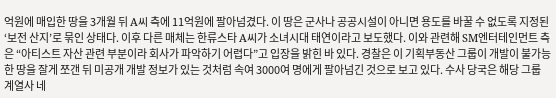억원에 매입한 땅을 3개월 뒤 A씨 측에 11억원에 팔아넘겼다. 이 땅은 군사나 공공시설이 아니면 용도를 바꿀 수 없도록 지정된 ‘보전 산지’로 묶인 상태다. 이후 다른 매체는 한류스타 A씨가 소녀시대 태연이라고 보도했다. 이와 관련해 SM엔터테인먼트 측은 “아티스트 자산 관련 부분이라 회사가 파악하기 어렵다”고 입장을 밝힌 바 있다. 경찰은 이 기획부동산 그룹이 개발이 불가능한 땅을 잘게 쪼갠 뒤 미공개 개발 정보가 있는 것처럼 속여 3000여 명에게 팔아넘긴 것으로 보고 있다. 수사 당국은 해당 그룹 계열사 네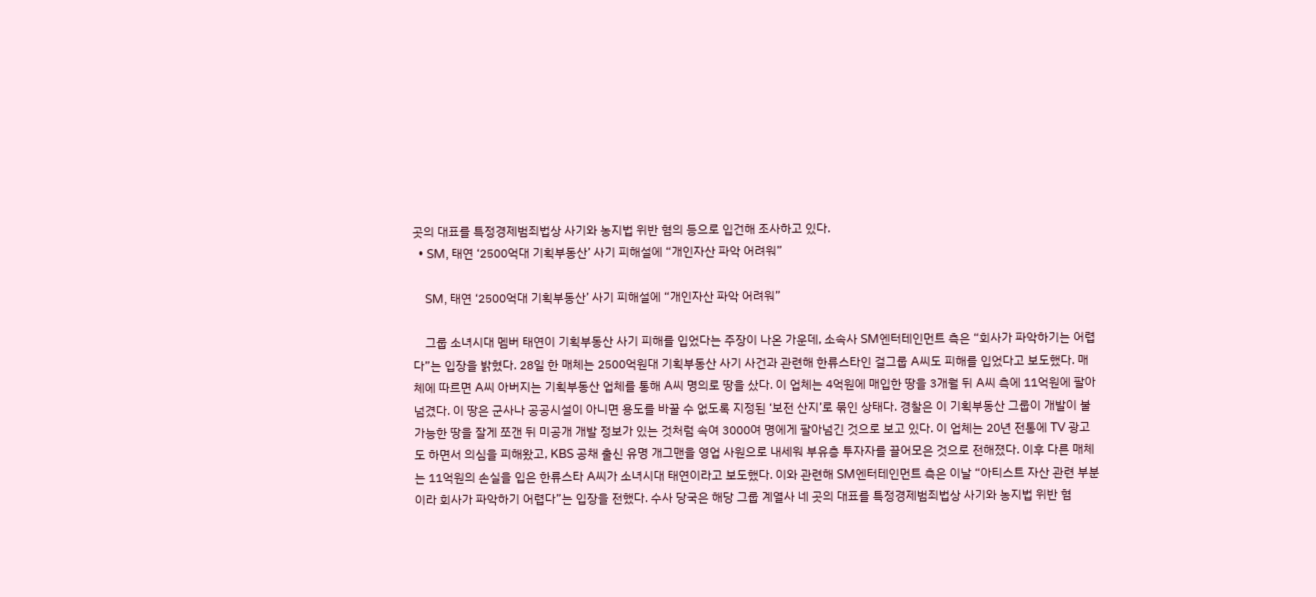곳의 대표를 특정경제범죄법상 사기와 농지법 위반 혐의 등으로 입건해 조사하고 있다.
  • SM, 태연 ‘2500억대 기획부동산’ 사기 피해설에 “개인자산 파악 어려워”

    SM, 태연 ‘2500억대 기획부동산’ 사기 피해설에 “개인자산 파악 어려워”

    그룹 소녀시대 멤버 태연이 기획부동산 사기 피해를 입었다는 주장이 나온 가운데, 소속사 SM엔터테인먼트 측은 “회사가 파악하기는 어렵다”는 입장을 밝혔다. 28일 한 매체는 2500억원대 기획부동산 사기 사건과 관련해 한류스타인 걸그룹 A씨도 피해를 입었다고 보도했다. 매체에 따르면 A씨 아버지는 기획부동산 업체를 통해 A씨 명의로 땅을 샀다. 이 업체는 4억원에 매입한 땅을 3개월 뒤 A씨 측에 11억원에 팔아넘겼다. 이 땅은 군사나 공공시설이 아니면 용도를 바꿀 수 없도록 지정된 ‘보전 산지’로 묶인 상태다. 경찰은 이 기획부동산 그룹이 개발이 불가능한 땅을 잘게 쪼갠 뒤 미공개 개발 정보가 있는 것처럼 속여 3000여 명에게 팔아넘긴 것으로 보고 있다. 이 업체는 20년 전통에 TV 광고도 하면서 의심을 피해왔고, KBS 공채 출신 유명 개그맨을 영업 사원으로 내세워 부유층 투자자를 끌어모은 것으로 전해졌다. 이후 다른 매체는 11억원의 손실을 입은 한류스타 A씨가 소녀시대 태연이라고 보도했다. 이와 관련해 SM엔터테인먼트 측은 이날 “아티스트 자산 관련 부분이라 회사가 파악하기 어렵다”는 입장을 전했다. 수사 당국은 해당 그룹 계열사 네 곳의 대표를 특정경제범죄법상 사기와 농지법 위반 혐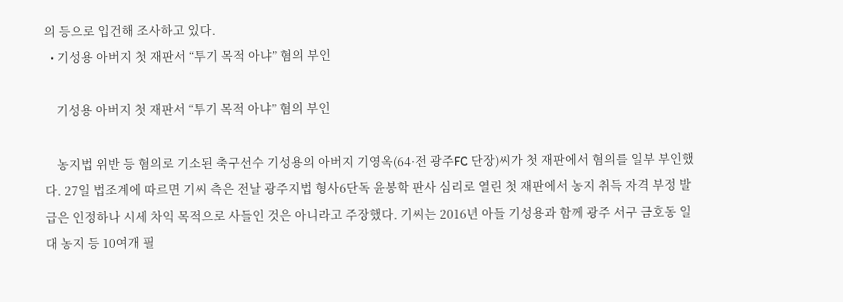의 등으로 입건해 조사하고 있다.
  • 기성용 아버지 첫 재판서 “투기 목적 아냐” 혐의 부인

    기성용 아버지 첫 재판서 “투기 목적 아냐” 혐의 부인

    농지법 위반 등 혐의로 기소된 축구선수 기성용의 아버지 기영옥(64·전 광주FC 단장)씨가 첫 재판에서 혐의를 일부 부인했다. 27일 법조계에 따르면 기씨 측은 전날 광주지법 형사6단독 윤봉학 판사 심리로 열린 첫 재판에서 농지 취득 자격 부정 발급은 인정하나 시세 차익 목적으로 사들인 것은 아니라고 주장했다. 기씨는 2016년 아들 기성용과 함께 광주 서구 금호동 일대 농지 등 10여개 필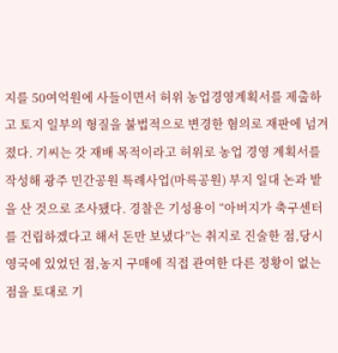지를 50여억원에 사들이면서 허위 농업경영계획서를 제출하고 토지 일부의 형질을 불법적으로 변경한 혐의로 재판에 넘겨졌다. 기씨는 갓 재배 목적이라고 허위로 농업 경영 계획서를 작성해 광주 민간공원 특례사업(마륵공원) 부지 일대 논과 밭을 산 것으로 조사됐다. 경찰은 기성용이 “아버지가 축구센터를 건립하겠다고 해서 돈만 보냈다”는 취지로 진술한 점,당시 영국에 있었던 점,농지 구매에 직접 관여한 다른 정황이 없는 점을 토대로 기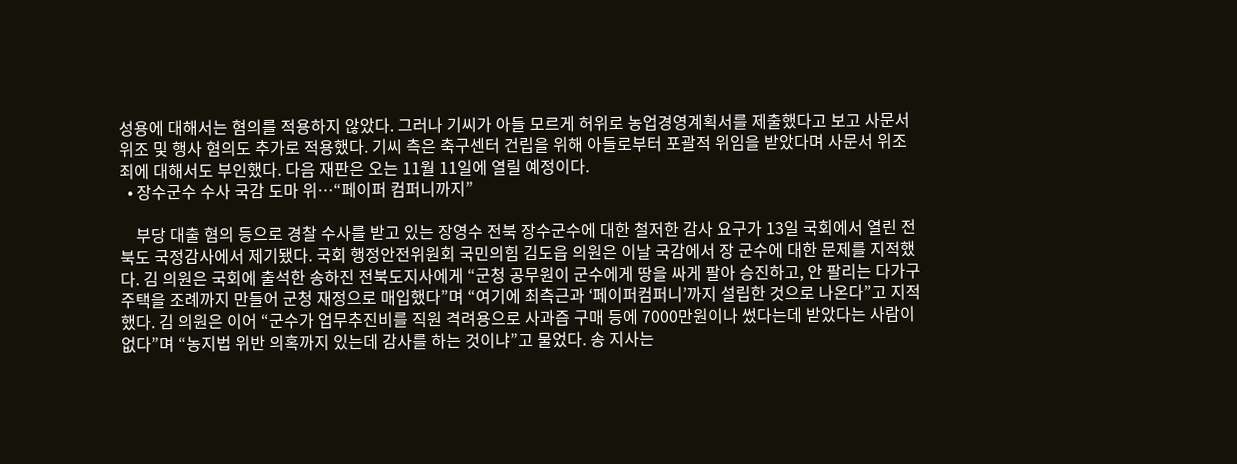성용에 대해서는 혐의를 적용하지 않았다. 그러나 기씨가 아들 모르게 허위로 농업경영계획서를 제출했다고 보고 사문서위조 및 행사 혐의도 추가로 적용했다. 기씨 측은 축구센터 건립을 위해 아들로부터 포괄적 위임을 받았다며 사문서 위조죄에 대해서도 부인했다. 다음 재판은 오는 11월 11일에 열릴 예정이다.
  • 장수군수 수사 국감 도마 위…“페이퍼 컴퍼니까지”

    부당 대출 혐의 등으로 경찰 수사를 받고 있는 장영수 전북 장수군수에 대한 철저한 감사 요구가 13일 국회에서 열린 전북도 국정감사에서 제기됐다. 국회 행정안전위원회 국민의힘 김도읍 의원은 이날 국감에서 장 군수에 대한 문제를 지적했다. 김 의원은 국회에 출석한 송하진 전북도지사에게 “군청 공무원이 군수에게 땅을 싸게 팔아 승진하고, 안 팔리는 다가구 주택을 조례까지 만들어 군청 재정으로 매입했다”며 “여기에 최측근과 ‘페이퍼컴퍼니’까지 설립한 것으로 나온다”고 지적했다. 김 의원은 이어 “군수가 업무추진비를 직원 격려용으로 사과즙 구매 등에 7000만원이나 썼다는데 받았다는 사람이 없다”며 “농지법 위반 의혹까지 있는데 감사를 하는 것이냐”고 물었다. 송 지사는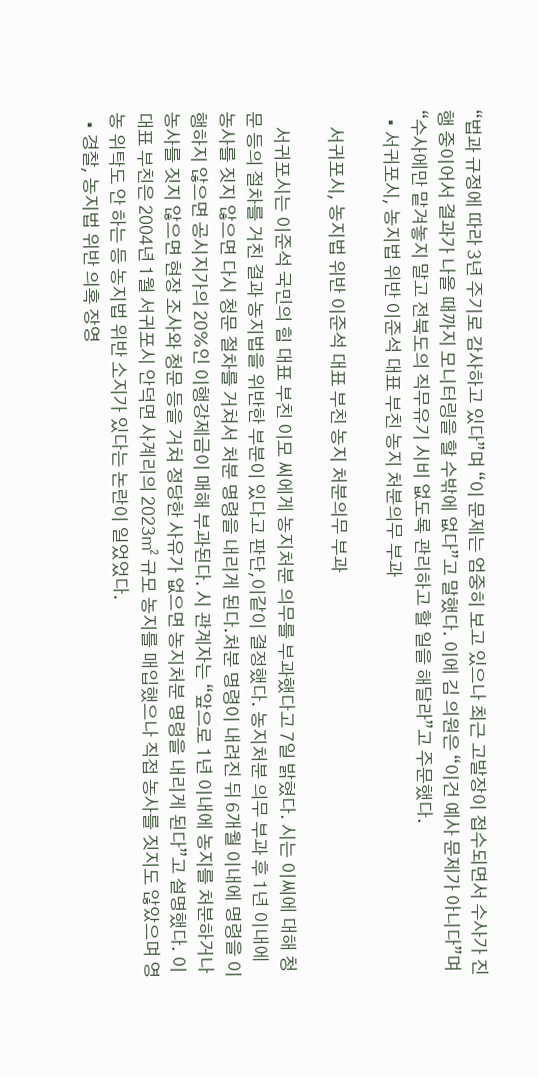“법과 규정에 따라 3년 주기로 감사하고 있다”며 “이 문제는 엄중히 보고 있으나 최근 고발장이 접수되면서 수사가 진행 중이어서 결과가 나올 때까지 모니터링을 할 수밖에 없다”고 말했다. 이에 김 의원은 “이건 예사 문제가 아니다”며 “수사에만 맡겨놓지 말고 전북도의 직무유기 시비 없도록 관리하고 할 일을 해달라”고 주문했다.
  • 서귀포시, 농지법 위반 이준석 대표 부친 농지 처분의무 부과

    서귀포시, 농지법 위반 이준석 대표 부친 농지 처분의무 부과

    서귀포시는 이준석 국민의 힘 대표 부친 이모 씨에게 농지처분 의무를 부과했다고 7일 밝혔다. 시는 이씨에 대해 청문 등의 절차를 거친 결과 농지법을 위반한 부분이 있다고 판단,이같이 결정했다. 농지처분 의무 부과 후 1년 이내에 농사를 짓지 않으면 다시 청문 절차를 거쳐서 처분 명령을 내리게 된다.처분 명령이 내려진 뒤 6개월 이내에 명령을 이행하지 않으면 공시지가의 20%인 이행강제금이 매해 부과된다. 시 관계자는 “앞으로 1년 이내에 농지를 처분하거나 농사를 짓지 않으면 현장 조사와 청문 등을 거쳐 정당한 사유가 없으면 농지처분 명령을 내리게 된다”고 설명했다. 이 대표 부친은 2004년 1월 서귀포시 안덕면 사계리의 2023㎡ 규모 농지를 매입했으나 직접 농사를 짓지도 않았으며 영농 위탁도 안 하는 등 농지법 위반 소지가 있다는 논란이 일었었다.
  • 경찰, 농지법 위반 의혹 장영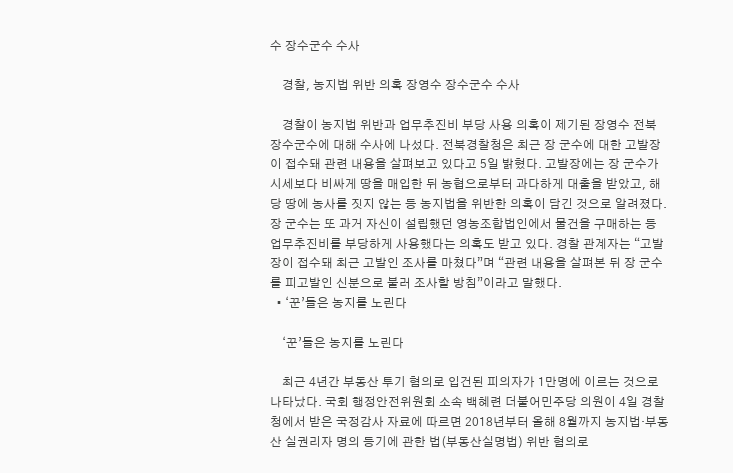수 장수군수 수사

    경찰, 농지법 위반 의혹 장영수 장수군수 수사

    경찰이 농지법 위반과 업무추진비 부당 사용 의혹이 제기된 장영수 전북 장수군수에 대해 수사에 나섰다. 전북경찰청은 최근 장 군수에 대한 고발장이 접수돼 관련 내용을 살펴보고 있다고 5일 밝혔다. 고발장에는 장 군수가 시세보다 비싸게 땅을 매입한 뒤 농협으로부터 과다하게 대출을 받았고, 해당 땅에 농사를 짓지 않는 등 농지법을 위반한 의혹이 담긴 것으로 알려졌다. 장 군수는 또 과거 자신이 설립했던 영농조합법인에서 물건을 구매하는 등 업무추진비를 부당하게 사용했다는 의혹도 받고 있다. 경찰 관계자는 “고발장이 접수돼 최근 고발인 조사를 마쳤다”며 “관련 내용을 살펴본 뒤 장 군수를 피고발인 신분으로 불러 조사할 방침”이라고 말했다.
  • ‘꾼’들은 농지를 노린다

    ‘꾼’들은 농지를 노린다

    최근 4년간 부동산 투기 혐의로 입건된 피의자가 1만명에 이르는 것으로 나타났다. 국회 행정안전위원회 소속 백혜련 더불어민주당 의원이 4일 경찰청에서 받은 국정감사 자료에 따르면 2018년부터 올해 8월까지 농지법·부동산 실권리자 명의 등기에 관한 법(부동산실명법) 위반 혐의로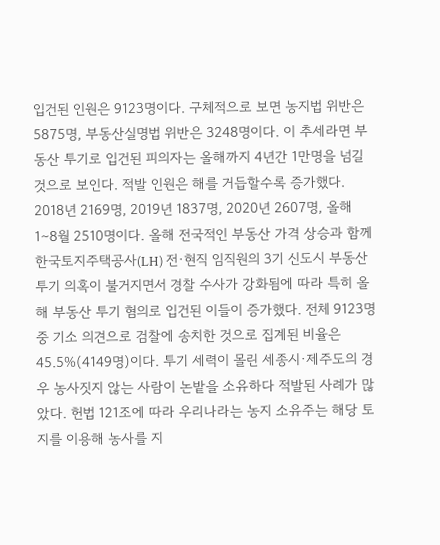입건된 인원은 9123명이다. 구체적으로 보면 농지법 위반은 5875명, 부동산실명법 위반은 3248명이다. 이 추세라면 부동산 투기로 입건된 피의자는 올해까지 4년간 1만명을 넘길 것으로 보인다. 적발 인원은 해를 거듭할수록 증가했다. 2018년 2169명, 2019년 1837명, 2020년 2607명, 올해 1∼8월 2510명이다. 올해 전국적인 부동산 가격 상승과 함께 한국토지주택공사(LH) 전·현직 임직원의 3기 신도시 부동산 투기 의혹이 불거지면서 경찰 수사가 강화됨에 따라 특히 올해 부동산 투기 혐의로 입건된 이들이 증가했다. 전체 9123명 중 기소 의견으로 검찰에 송치한 것으로 집계된 비율은 45.5%(4149명)이다. 투기 세력이 몰린 세종시·제주도의 경우 농사짓지 않는 사람이 논밭을 소유하다 적발된 사례가 많았다. 헌법 121조에 따라 우리나라는 농지 소유주는 해당 토지를 이용해 농사를 지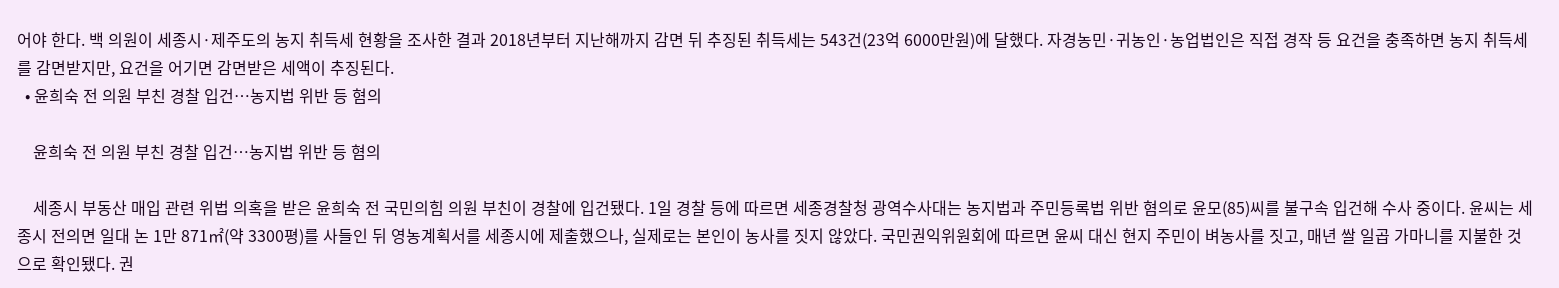어야 한다. 백 의원이 세종시·제주도의 농지 취득세 현황을 조사한 결과 2018년부터 지난해까지 감면 뒤 추징된 취득세는 543건(23억 6000만원)에 달했다. 자경농민·귀농인·농업법인은 직접 경작 등 요건을 충족하면 농지 취득세를 감면받지만, 요건을 어기면 감면받은 세액이 추징된다.
  • 윤희숙 전 의원 부친 경찰 입건…농지법 위반 등 혐의

    윤희숙 전 의원 부친 경찰 입건…농지법 위반 등 혐의

    세종시 부동산 매입 관련 위법 의혹을 받은 윤희숙 전 국민의힘 의원 부친이 경찰에 입건됐다. 1일 경찰 등에 따르면 세종경찰청 광역수사대는 농지법과 주민등록법 위반 혐의로 윤모(85)씨를 불구속 입건해 수사 중이다. 윤씨는 세종시 전의면 일대 논 1만 871㎡(약 3300평)를 사들인 뒤 영농계획서를 세종시에 제출했으나, 실제로는 본인이 농사를 짓지 않았다. 국민권익위원회에 따르면 윤씨 대신 현지 주민이 벼농사를 짓고, 매년 쌀 일곱 가마니를 지불한 것으로 확인됐다. 권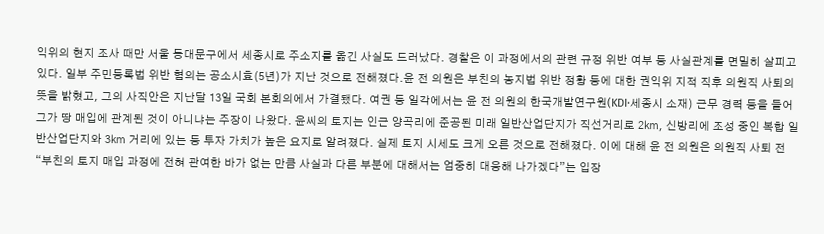익위의 현지 조사 때만 서울 동대문구에서 세종시로 주소지를 옮긴 사실도 드러났다. 경찰은 이 과정에서의 관련 규정 위반 여부 등 사실관계를 면밀히 살피고 있다. 일부 주민등록법 위반 혐의는 공소시효(5년)가 지난 것으로 전해졌다.윤 전 의원은 부친의 농지법 위반 정황 등에 대한 권익위 지적 직후 의원직 사퇴의 뜻을 밝혔고, 그의 사직안은 지난달 13일 국회 본회의에서 가결됐다. 여권 등 일각에서는 윤 전 의원의 한국개발연구원(KDI·세종시 소재) 근무 경력 등을 들어 그가 땅 매입에 관계된 것이 아니냐는 주장이 나왔다. 윤씨의 토지는 인근 양곡리에 준공된 미래 일반산업단지가 직선거리로 2㎞, 신방리에 조성 중인 복합 일반산업단지와 3㎞ 거리에 있는 등 투자 가치가 높은 요지로 알려졌다. 실제 토지 시세도 크게 오른 것으로 전해졌다. 이에 대해 윤 전 의원은 의원직 사퇴 전 “부친의 토지 매입 과정에 전혀 관여한 바가 없는 만큼 사실과 다른 부분에 대해서는 엄중히 대응해 나가겠다”는 입장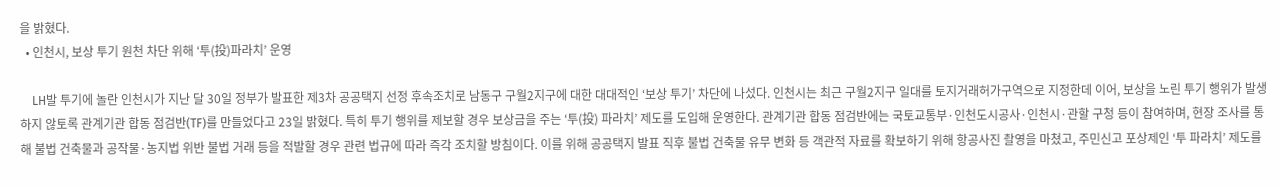을 밝혔다.
  • 인천시, 보상 투기 원천 차단 위해 ‘투(投)파라치’ 운영

    LH발 투기에 놀란 인천시가 지난 달 30일 정부가 발표한 제3차 공공택지 선정 후속조치로 남동구 구월2지구에 대한 대대적인 ‘보상 투기’ 차단에 나섰다. 인천시는 최근 구월2지구 일대를 토지거래허가구역으로 지정한데 이어, 보상을 노린 투기 행위가 발생하지 않토록 관계기관 합동 점검반(TF)를 만들었다고 23일 밝혔다. 특히 투기 행위를 제보할 경우 보상금을 주는 ‘투(投) 파라치’ 제도를 도입해 운영한다. 관계기관 합동 점검반에는 국토교통부·인천도시공사·인천시·관할 구청 등이 참여하며, 현장 조사를 통해 불법 건축물과 공작물·농지법 위반 불법 거래 등을 적발할 경우 관련 법규에 따라 즉각 조치할 방침이다. 이를 위해 공공택지 발표 직후 불법 건축물 유무 변화 등 객관적 자료를 확보하기 위해 항공사진 촬영을 마쳤고, 주민신고 포상제인 ‘투 파라치’ 제도를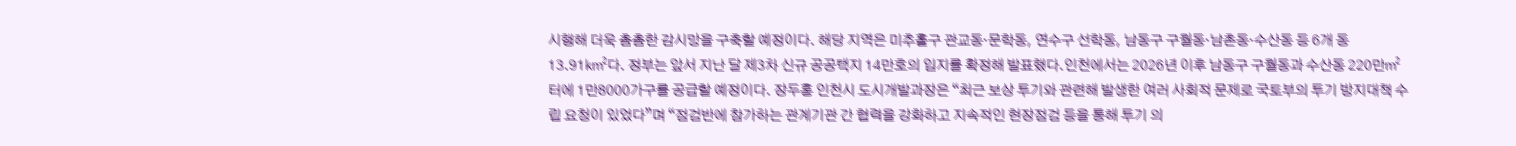시행해 더욱 촘촘한 감시망을 구축할 예정이다. 해당 지역은 미추홀구 관교동·문학동, 연수구 선학동, 남동구 구월동·남촌동·수산동 등 6개 동 13.91㎢다. 정부는 앞서 지난 달 제3차 신규 공공택지 14만호의 입지를 확정해 발표했다.인천에서는 2026년 이후 남동구 구월동과 수산동 220만㎡ 터에 1만8000가구를 공급할 예정이다. 장두홍 인천시 도시개발과장은 “최근 보상 투기와 관련해 발생한 여러 사회적 문제로 국토부의 투기 방지대책 수립 요청이 있었다”며 “점검반에 참가하는 관계기관 간 협력을 강화하고 지속적인 현장점검 등을 통해 투기 의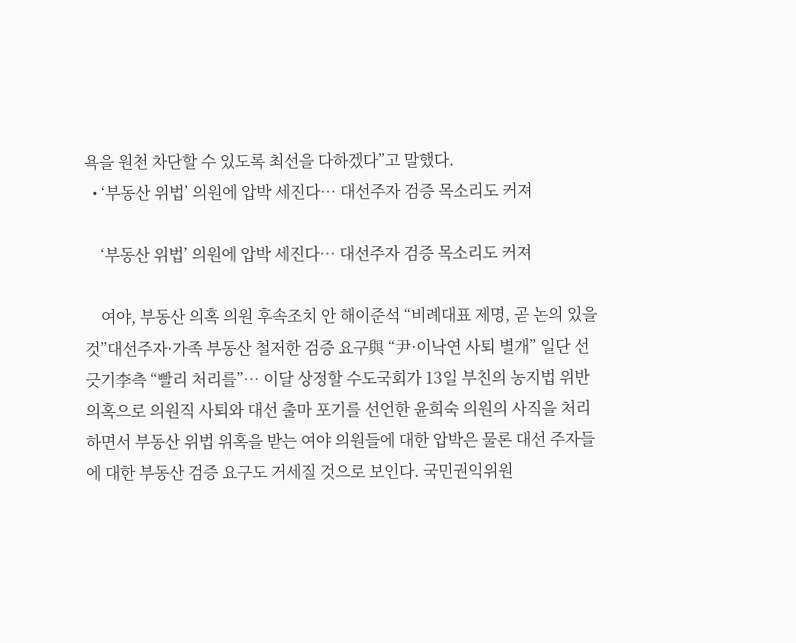욕을 원천 차단할 수 있도록 최선을 다하겠다”고 말했다.
  • ‘부동산 위법’ 의원에 압박 세진다… 대선주자 검증 목소리도 커져

    ‘부동산 위법’ 의원에 압박 세진다… 대선주자 검증 목소리도 커져

    여야, 부동산 의혹 의원 후속조치 안 해이준석 “비례대표 제명, 곧 논의 있을 것”대선주자·가족 부동산 철저한 검증 요구與 “尹·이낙연 사퇴 별개” 일단 선 긋기李측 “빨리 처리를”… 이달 상정할 수도국회가 13일 부친의 농지법 위반 의혹으로 의원직 사퇴와 대선 출마 포기를 선언한 윤희숙 의원의 사직을 처리하면서 부동산 위법 위혹을 받는 여야 의원들에 대한 압박은 물론 대선 주자들에 대한 부동산 검증 요구도 거세질 것으로 보인다. 국민권익위원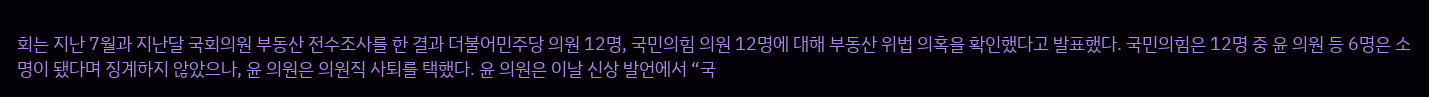회는 지난 7월과 지난달 국회의원 부동산 전수조사를 한 결과 더불어민주당 의원 12명, 국민의힘 의원 12명에 대해 부동산 위법 의혹을 확인했다고 발표했다. 국민의힘은 12명 중 윤 의원 등 6명은 소명이 됐다며 징계하지 않았으나, 윤 의원은 의원직 사퇴를 택했다. 윤 의원은 이날 신상 발언에서 “국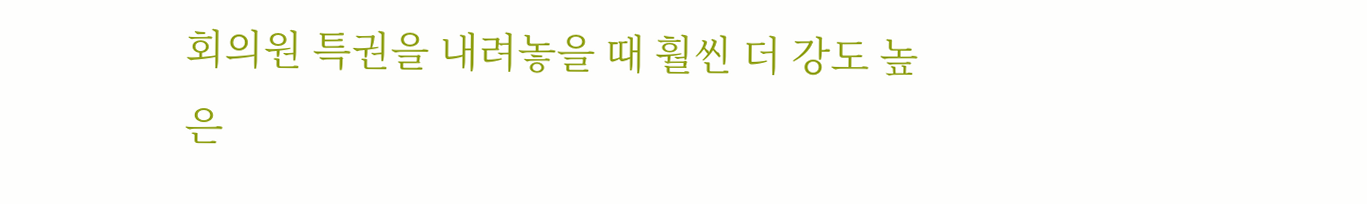회의원 특권을 내려놓을 때 훨씬 더 강도 높은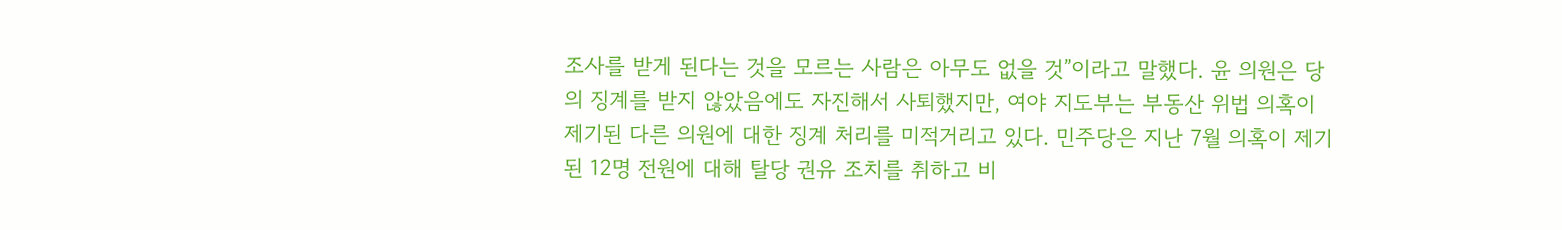조사를 받게 된다는 것을 모르는 사람은 아무도 없을 것”이라고 말했다. 윤 의원은 당의 징계를 받지 않았음에도 자진해서 사퇴했지만, 여야 지도부는 부동산 위법 의혹이 제기된 다른 의원에 대한 징계 처리를 미적거리고 있다. 민주당은 지난 7월 의혹이 제기된 12명 전원에 대해 탈당 권유 조치를 취하고 비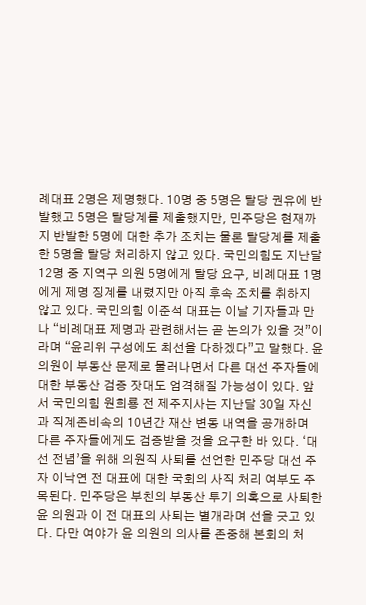례대표 2명은 제명했다. 10명 중 5명은 탈당 권유에 반발했고 5명은 탈당계를 제출했지만, 민주당은 현재까지 반발한 5명에 대한 추가 조치는 물론 탈당계를 제출한 5명을 탈당 처리하지 않고 있다. 국민의힘도 지난달 12명 중 지역구 의원 5명에게 탈당 요구, 비례대표 1명에게 제명 징계를 내렸지만 아직 후속 조치를 취하지 않고 있다. 국민의힘 이준석 대표는 이날 기자들과 만나 “비례대표 제명과 관련해서는 곧 논의가 있을 것”이라며 “윤리위 구성에도 최선을 다하겠다”고 말했다. 윤 의원이 부동산 문제로 물러나면서 다른 대선 주자들에 대한 부동산 검증 잣대도 엄격해질 가능성이 있다. 앞서 국민의힘 원희룡 전 제주지사는 지난달 30일 자신과 직계존비속의 10년간 재산 변동 내역을 공개하며 다른 주자들에게도 검증받을 것을 요구한 바 있다. ‘대선 전념’을 위해 의원직 사퇴를 선언한 민주당 대선 주자 이낙연 전 대표에 대한 국회의 사직 처리 여부도 주목된다. 민주당은 부친의 부동산 투기 의혹으로 사퇴한 윤 의원과 이 전 대표의 사퇴는 별개라며 선을 긋고 있다. 다만 여야가 윤 의원의 의사를 존중해 본회의 처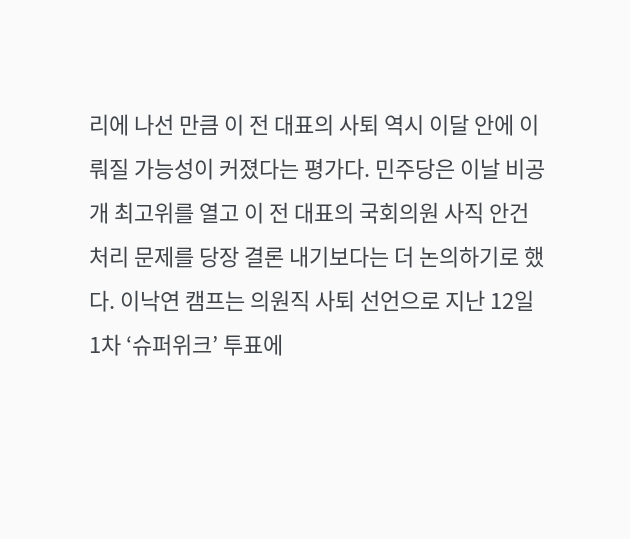리에 나선 만큼 이 전 대표의 사퇴 역시 이달 안에 이뤄질 가능성이 커졌다는 평가다. 민주당은 이날 비공개 최고위를 열고 이 전 대표의 국회의원 사직 안건 처리 문제를 당장 결론 내기보다는 더 논의하기로 했다. 이낙연 캠프는 의원직 사퇴 선언으로 지난 12일 1차 ‘슈퍼위크’ 투표에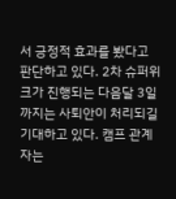서 긍정적 효과를 봤다고 판단하고 있다. 2차 슈퍼위크가 진행되는 다음달 3일까지는 사퇴안이 처리되길 기대하고 있다. 캠프 관계자는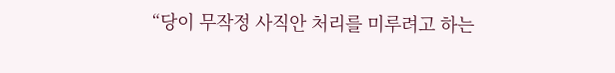“당이 무작정 사직안 처리를 미루려고 하는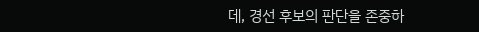데, 경선 후보의 판단을 존중하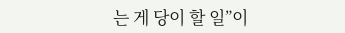는 게 당이 할 일”이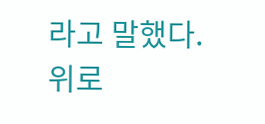라고 말했다.
위로